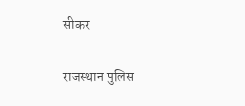सीकर

राजस्थान पुलिस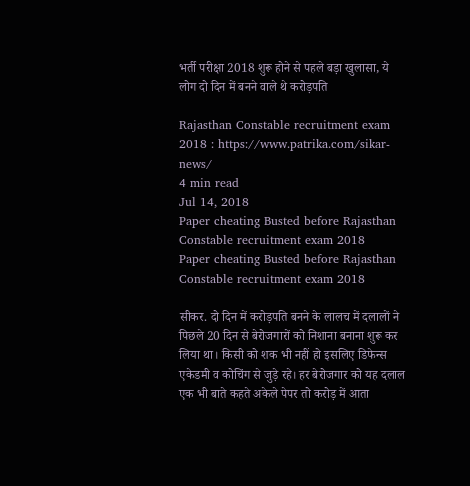भर्ती परीक्षा 2018 शुरू होने से पहले बड़ा खुलासा, ये लोग दो दिन में बनने वाले थे करोड़पति

Rajasthan Constable recruitment exam 2018 : https://www.patrika.com/sikar-news/
4 min read
Jul 14, 2018
Paper cheating Busted before Rajasthan Constable recruitment exam 2018
Paper cheating Busted before Rajasthan Constable recruitment exam 2018

सीकर. दो दिन में करोड़पति बनने के लालच में दलालों ने पिछले 20 दिन से बेरोजगारों को निशाना बनाना शुरू कर लिया था। किसी को शक भी नहीं हो इसलिए डिफेन्स एकेडमी व कोचिंग से जुड़े रहे। हर बेरोजगार को यह दलाल एक भी बाते कहते अकेले पेपर तो करोड़ में आता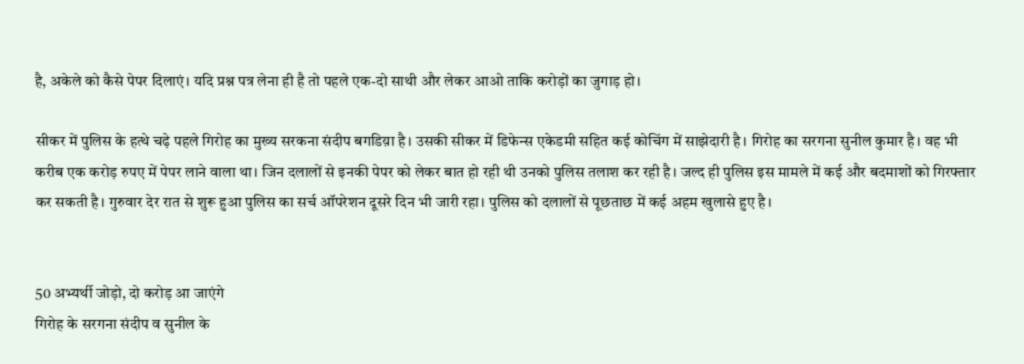है, अकेले को कैसे पेपर दिलाएं। यदि प्रश्न पत्र लेना ही है तो पहले एक-दो साथी और लेकर आओ ताकि करोड़ों का जुगाड़ हो।

सीकर में पुलिस के हत्थे चढ़े पहले गिरोह का मुख्य सरकना संदीप बगडिय़ा है। उसकी सीकर में डिफेन्स एकेडमी सहित कई कोचिंग में साझेदारी है। गिरोह का सरगना सुनील कुमार है। वह भी करीब एक करोड़ रुपए में पेपर लाने वाला था। जिन दलालों से इनकी पेपर को लेकर बात हो रही थी उनको पुलिस तलाश कर रही है। जल्द ही पुलिस इस मामले में कई और बदमाशों को गिरफ्तार कर सकती है। गुरुवार देर रात से शुरू हुआ पुलिस का सर्च ऑपरेशन दूसरे दिन भी जारी रहा। पुलिस को दलालों से पूछताछ में कई अहम खुलासे हुए है।


50 अभ्यर्थी जोड़ो, दो करोड़ आ जाएंगे
गिरोह के सरगना संदीप व सुनील के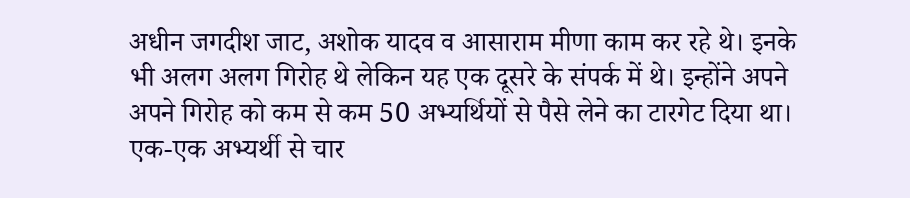अधीन जगदीश जाट, अशोक यादव व आसाराम मीणा काम कर रहे थे। इनके भी अलग अलग गिरोह थे लेकिन यह एक दूसरे के संपर्क में थे। इन्होंने अपने अपने गिरोह को कम से कम 50 अभ्यर्थियों से पैसे लेने का टारगेट दिया था। एक-एक अभ्यर्थी से चार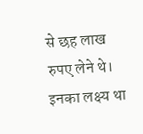से छह लाख रुपए लेने थे। इनका लक्ष्य था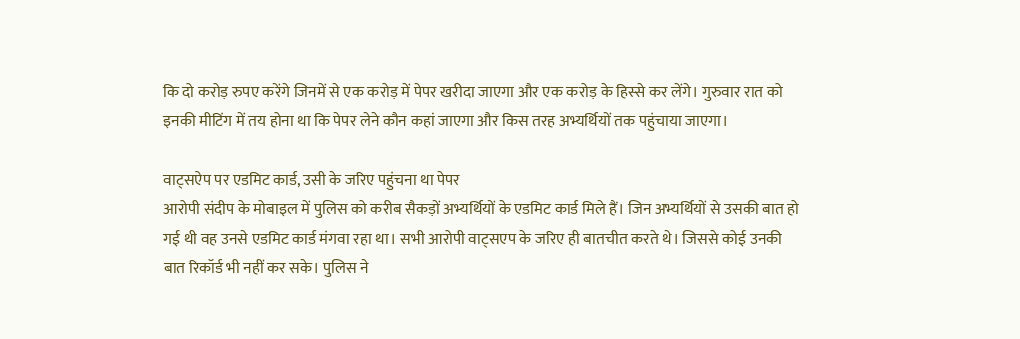कि दो करोड़ रुपए करेंगे जिनमें से एक करोड़ में पेपर खरीदा जाएगा और एक करोड़ के हिस्से कर लेंगे। गुरुवार रात को इनकी मीटिंग में तय होना था कि पेपर लेने कौन कहां जाएगा और किस तरह अभ्यर्थियों तक पहुंचाया जाएगा।

वाट्सऐप पर एडमिट कार्ड, उसी के जरिए पहुंचना था पेपर
आरोपी संदीप के मोबाइल में पुलिस को करीब सैकड़ों अभ्यर्थियों के एडमिट कार्ड मिले हैं। जिन अभ्यर्थियों से उसकी बात हो गई थी वह उनसे एडमिट कार्ड मंगवा रहा था। सभी आरोपी वाट्सएप के जरिए ही बातचीत करते थे। जिससे कोई उनकी बात रिकॉर्ड भी नहीं कर सके। पुलिस ने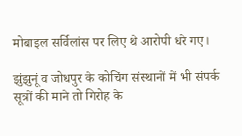मोबाइल सर्विलांस पर लिए थे आरोपी धरे गए।

झुंझुनूं व जोधपुर के कोचिंग संस्थानों में भी संपर्क
सूत्रों की माने तो गिरोह के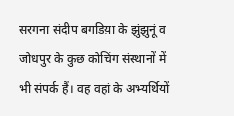सरगना संदीप बगडिय़ा के झुंझुनूं व जोधपुर के कुछ कोचिंग संस्थानों में भी संपर्क हैं। वह वहां के अभ्यर्थियों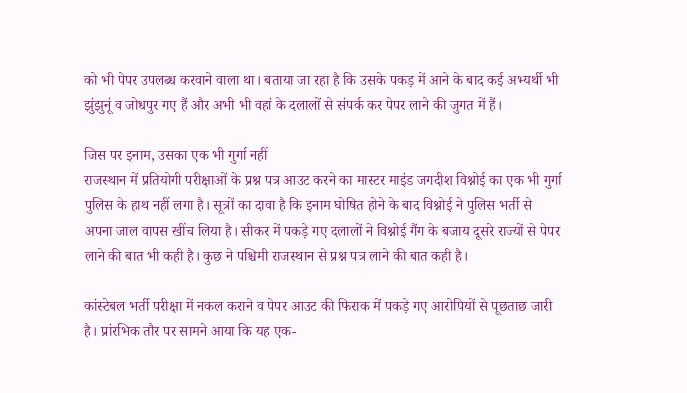को भी पेपर उपलब्ध करवाने वाला था। बताया जा रहा है कि उसके पकड़ में आने के बाद कई अभ्यर्थी भी झुंझुनूं व जोधपुर गए हैं और अभी भी वहां के दलालों से संपर्क कर पेपर लाने की जुगत में हैं।

जिस पर इनाम, उसका एक भी गुर्गा नहीं
राजस्थान में प्रतियोगी परीक्षाओं के प्रश्न पत्र आउट करने का मास्टर माइंड जगदीश विश्नोई का एक भी गुर्गा पुलिस के हाथ नहीं लगा है। सूत्रों का दावा है कि इनाम घोषित होने के बाद विश्नोई ने पुलिस भर्ती से अपना जाल वापस खींच लिया है। सीकर में पकड़े गए दलालों ने विश्नोई गैंग के बजाय दूसरे राज्यों से पेपर लाने की बात भी कही है। कुछ ने पश्चिमी राजस्थान से प्रश्न पत्र लाने की बात कही है।

कांस्टेबल भर्ती परीक्षा में नकल कराने व पेपर आउट की फिराक में पकड़े गए आरोपियों से पूछताछ जारी है। प्रांरभिक तौर पर सामने आया कि यह एक-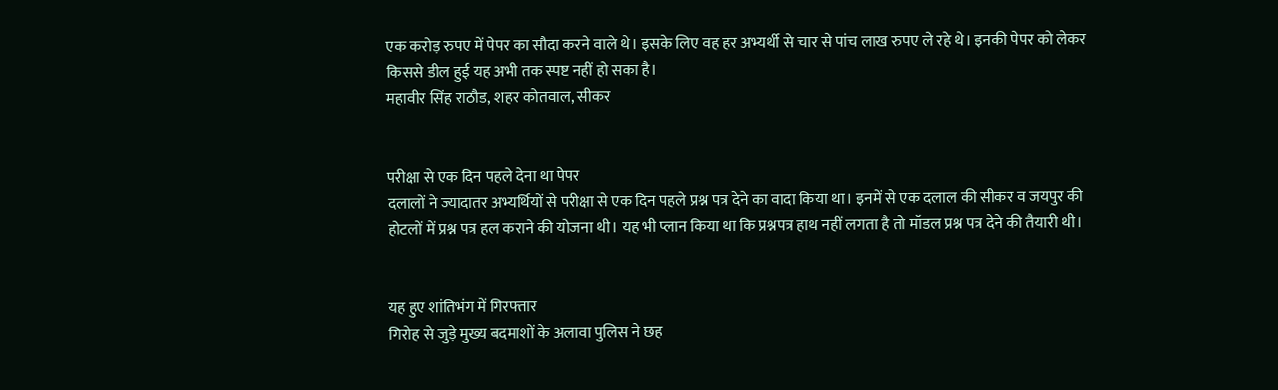एक करोड़ रुपए में पेपर का सौदा करने वाले थे। इसके लिए वह हर अभ्यर्थी से चार से पांच लाख रुपए ले रहे थे। इनकी पेपर को लेकर किससे डील हुई यह अभी तक स्पष्ट नहीं हो सका है।
महावीर सिंह राठौड, शहर कोतवाल, सीकर


परीक्षा से एक दिन पहले देना था पेपर
दलालों ने ज्यादातर अभ्यर्थियों से परीक्षा से एक दिन पहले प्रश्न पत्र देने का वादा किया था। इनमें से एक दलाल की सीकर व जयपुर की होटलों में प्रश्न पत्र हल कराने की योजना थी। यह भी प्लान किया था कि प्रश्नपत्र हाथ नहीं लगता है तो मॉडल प्रश्न पत्र देने की तैयारी थी।


यह हुए शांतिभंग में गिरफ्तार
गिरोह से जुड़े मुख्य बदमाशों के अलावा पुलिस ने छह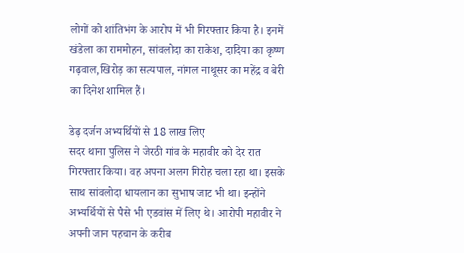लोगों को शांतिभंग के आरोप में भी गिरफ्तार किया है। इनमें खंडेला का राममोहन, सांवलोदा का राकेश, दादिया का कृष्ण गढ़वाल,खिरोड़ का सत्यपाल, नांगल नाथूसर का महेंद्र व बेरी का दिनेश शामिल हैं।

डेढ़ दर्जन अभ्यर्थियों से 18 लाख लिए
सदर थाना पुलिस ने जेरठी गांव के महावीर को देर रात गिरफ्तार किया। वह अपना अलग गिरोह चला रहा था। इसके साथ सांवलोदा धायलान का सुभाष जाट भी था। इन्होंने अभ्यर्थियों से पैसे भी एडवांस में लिए थे। आरोपी महावीर ने अपनी जान पहचान के करीब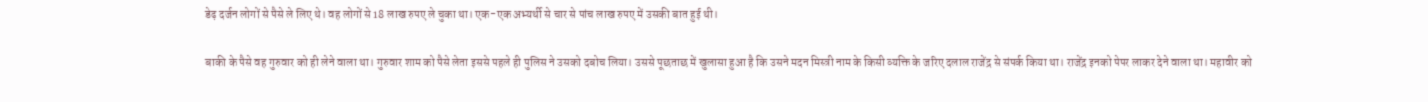डेढ़ दर्जन लोगों से पैसे ले लिए थे। वह लोगों से 18 लाख रुपए ले चुका था। एक-एक अभ्यर्थी से चार से पांच लाख रुपए में उसकी बात हुई थी।

बाकी के पैसे वह गुरुवार को ही लेने वाला था। गुरुवार शाम को पैसे लेता इससे पहले ही पुलिस ने उसको दबोच लिया। उससे पूछताछ में खुलासा हुआ है कि उसने मदन मिस्त्री नाम के किसी व्यक्ति के जरिए दलाल राजेंद्र से संपर्क किया था। राजेंद्र इनको पेपर लाकर देने वाला था। महावीर को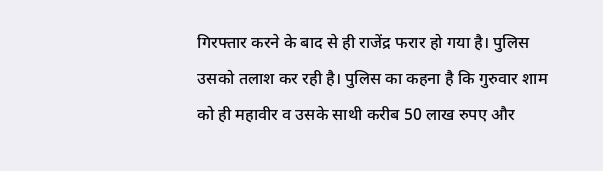गिरफ्तार करने के बाद से ही राजेंद्र फरार हो गया है। पुलिस उसको तलाश कर रही है। पुलिस का कहना है कि गुरुवार शाम को ही महावीर व उसके साथी करीब 50 लाख रुपए और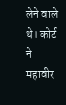लेने वाले थे। कोर्ट ने महावीर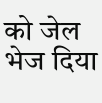को जेल भेज दिया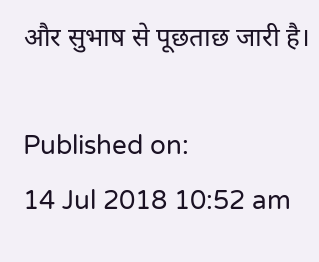और सुभाष से पूछताछ जारी है।

Published on:
14 Jul 2018 10:52 am